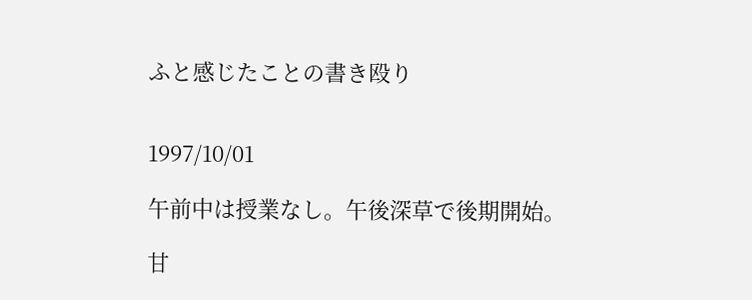ふと感じたことの書き殴り


1997/10/01

午前中は授業なし。午後深草で後期開始。

甘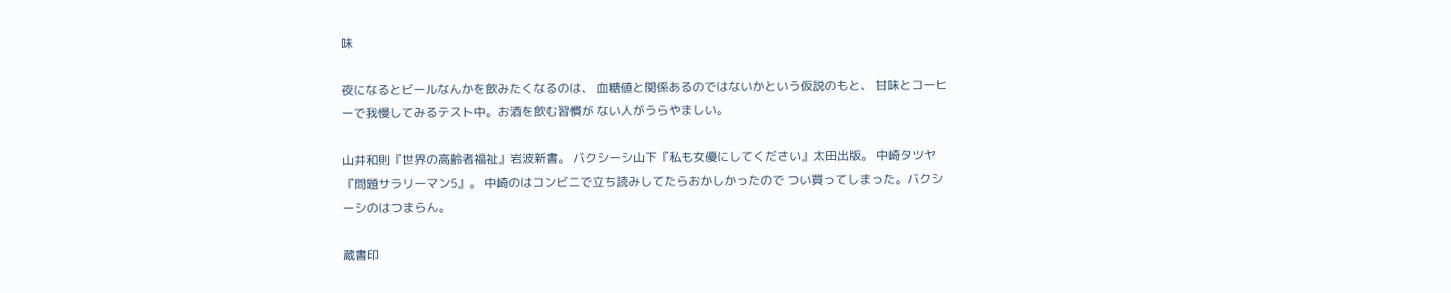味

夜になるとビールなんかを飲みたくなるのは、 血糖値と関係あるのではないかという仮説のもと、 甘味とコーヒーで我慢してみるテスト中。お酒を飲む習慣が ない人がうらやましい。

山井和則『世界の高齢者福祉』岩波新書。 バクシーシ山下『私も女優にしてください』太田出版。 中崎タツヤ『問題サラリーマン5』。 中崎のはコンビニで立ち読みしてたらおかしかったので つい買ってしまった。バクシーシのはつまらん。

蔵書印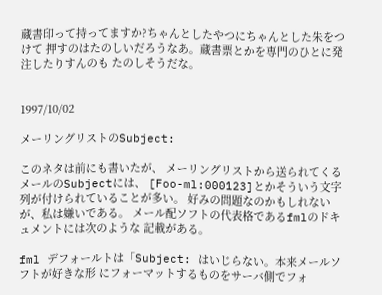蔵書印って持ってますか?ちゃんとしたやつにちゃんとした朱をつけて 押すのはたのしいだろうなあ。蔵書票とかを専門のひとに発注したりすんのも たのしそうだな。


1997/10/02

メーリングリストのSubject:

このネタは前にも書いたが、 メーリングリストから送られてくるメールのSubjectには、 [Foo-ml:000123]とかそういう文字列が付けられていることが多い。 好みの問題なのかもしれないが、私は嫌いである。 メール配ソフトの代表格であるfmlのドキュメントには次のような 記載がある。

fml デフォールトは「Subject: はいじらない。本来メールソフトが好きな形 にフォーマットするものをサーバ側でフォ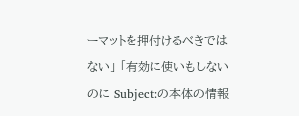ーマットを押付けるべきではない」 「有効に使いもしないのに Subject:の本体の情報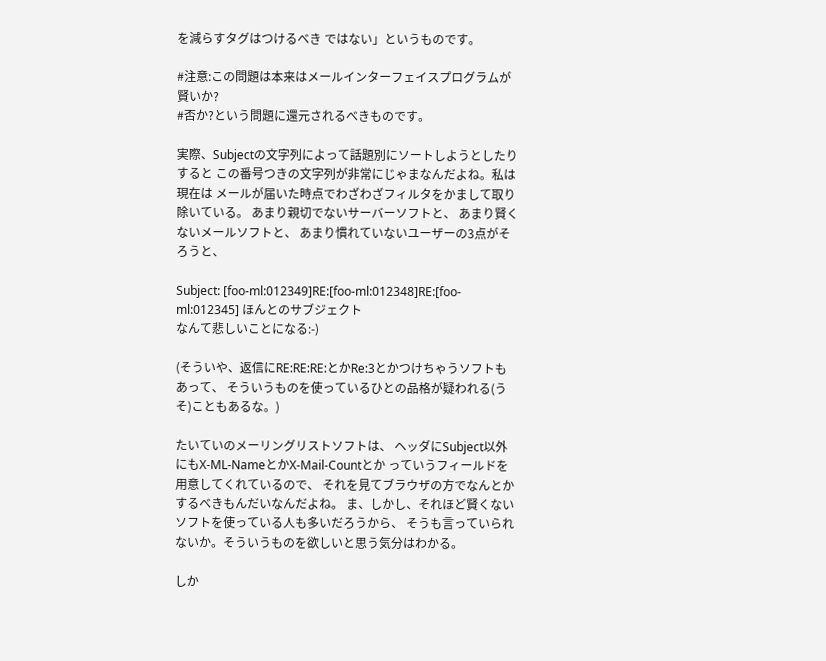を減らすタグはつけるべき ではない」というものです。

#注意:この問題は本来はメールインターフェイスプログラムが賢いか?
#否か?という問題に還元されるべきものです。

実際、Subjectの文字列によって話題別にソートしようとしたりすると この番号つきの文字列が非常にじゃまなんだよね。私は現在は メールが届いた時点でわざわざフィルタをかまして取り除いている。 あまり親切でないサーバーソフトと、 あまり賢くないメールソフトと、 あまり慣れていないユーザーの3点がそろうと、

Subject: [foo-ml:012349]RE:[foo-ml:012348]RE:[foo-ml:012345] ほんとのサブジェクト
なんて悲しいことになる:-)

(そういや、返信にRE:RE:RE:とかRe:3とかつけちゃうソフトもあって、 そういうものを使っているひとの品格が疑われる(うそ)こともあるな。)

たいていのメーリングリストソフトは、 ヘッダにSubject以外にもX-ML-NameとかX-Mail-Countとか っていうフィールドを用意してくれているので、 それを見てブラウザの方でなんとかするべきもんだいなんだよね。 ま、しかし、それほど賢くないソフトを使っている人も多いだろうから、 そうも言っていられないか。そういうものを欲しいと思う気分はわかる。

しか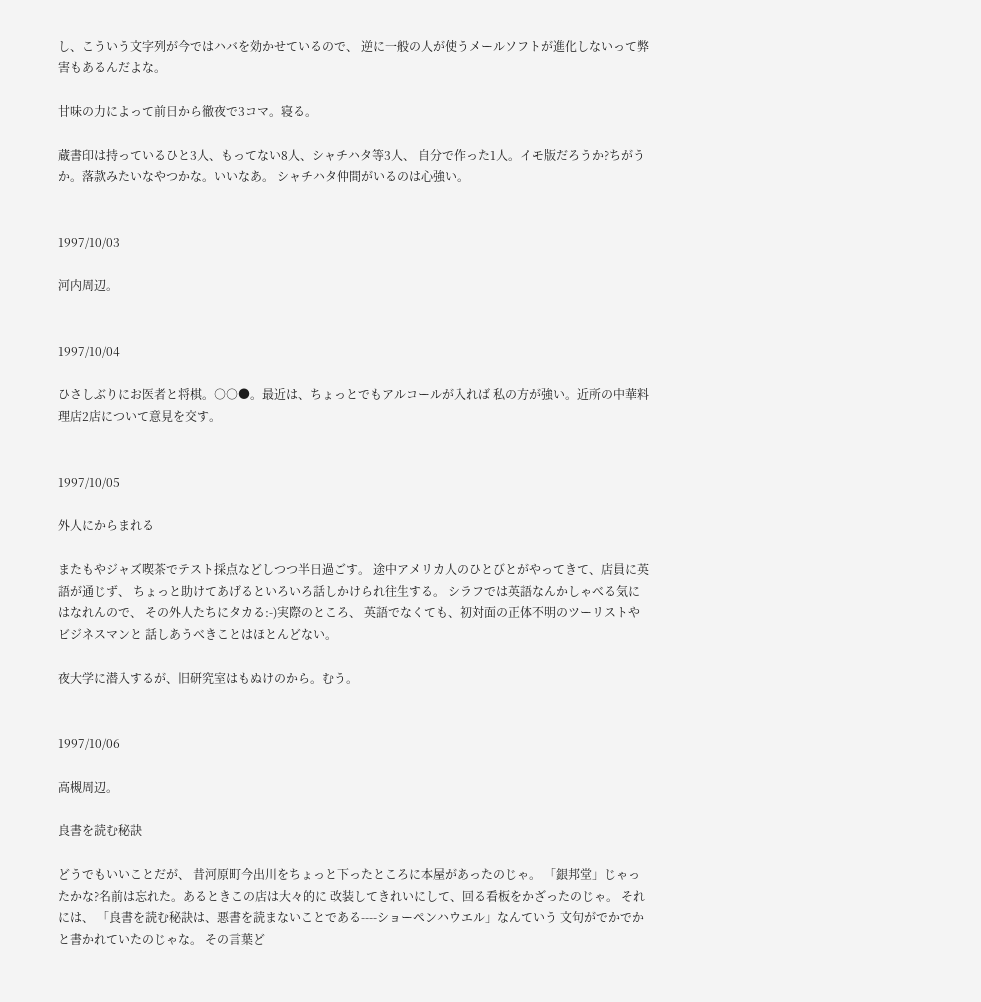し、こういう文字列が今ではハバを効かせているので、 逆に一般の人が使うメールソフトが進化しないって弊害もあるんだよな。

甘味の力によって前日から徹夜で3コマ。寝る。

蔵書印は持っているひと3人、もってない8人、シャチハタ等3人、 自分で作った1人。イモ版だろうか?ちがうか。落款みたいなやつかな。いいなあ。 シャチハタ仲間がいるのは心強い。


1997/10/03

河内周辺。


1997/10/04

ひさしぶりにお医者と将棋。○○●。最近は、ちょっとでもアルコールが入れば 私の方が強い。近所の中華料理店2店について意見を交す。


1997/10/05

外人にからまれる

またもやジャズ喫茶でテスト採点などしつつ半日過ごす。 途中アメリカ人のひとびとがやってきて、店員に英語が通じず、 ちょっと助けてあげるといろいろ話しかけられ往生する。 シラフでは英語なんかしゃべる気にはなれんので、 その外人たちにタカる:-)実際のところ、 英語でなくても、初対面の正体不明のツーリストやビジネスマンと 話しあうべきことはほとんどない。

夜大学に潜入するが、旧研究室はもぬけのから。むう。


1997/10/06

高槻周辺。

良書を読む秘訣

どうでもいいことだが、 昔河原町今出川をちょっと下ったところに本屋があったのじゃ。 「銀邦堂」じゃったかな?名前は忘れた。あるときこの店は大々的に 改装してきれいにして、回る看板をかざったのじゃ。 それには、 「良書を読む秘訣は、悪書を読まないことである----ショーペンハウエル」なんていう 文句がでかでかと書かれていたのじゃな。 その言葉ど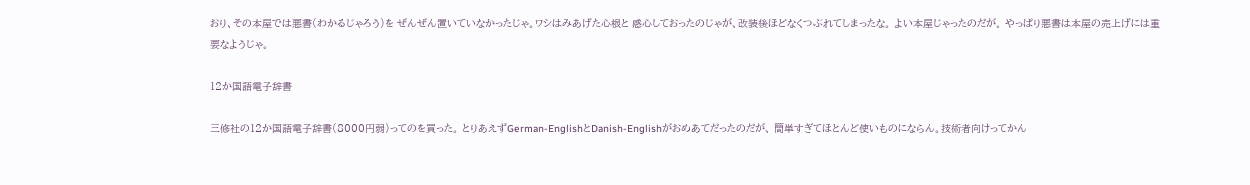おり、その本屋では悪書(わかるじゃろう)を ぜんぜん置いていなかったじゃ。ワシはみあげた心根と 感心しておったのじゃが、改装後ほどなくつぶれてしまったな。 よい本屋じゃったのだが。 やっぱり悪書は本屋の売上げには重要なようじゃ。

12か国語電子辞書

三修社の12か国語電子辞書(8000円弱)ってのを買った。 とりあえずGerman-EnglishとDanish-Englishがおめあてだったのだが、 簡単すぎてほとんど使いものにならん。技術者向けってかん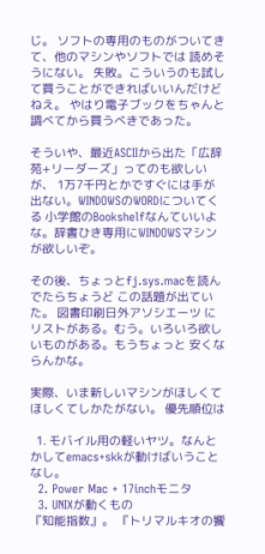じ。 ソフトの専用のものがついてきて、他のマシンやソフトでは 読めそうにない。 失敗。こういうのも試して買うことができればいいんだけどねえ。 やはり電子ブックをちゃんと調べてから買うべきであった。

そういや、最近ASCIIから出た「広辞苑+リーダーズ」ってのも欲しいが、 1万7千円とかですぐには手が出ない。WINDOWSのWORDについてくる 小学館のBookshelfなんていいよな。辞書ひき専用にWINDOWSマシンが欲しいぞ。

その後、ちょっとfj.sys.macを読んでたらちょうど この話題が出ていた。 図書印刷日外アソシエーツ にリストがある。むう。いろいろ欲しいものがある。もうちょっと 安くならんかな。

実際、いま新しいマシンがほしくてほしくてしかたがない。 優先順位は

  1. モバイル用の軽いヤツ。なんとかしてemacs+skkが動けばいうことなし。
  2. Power Mac + 17inchモニタ
  3. UNIXが動くもの
『知能指数』。 『トリマルキオの饗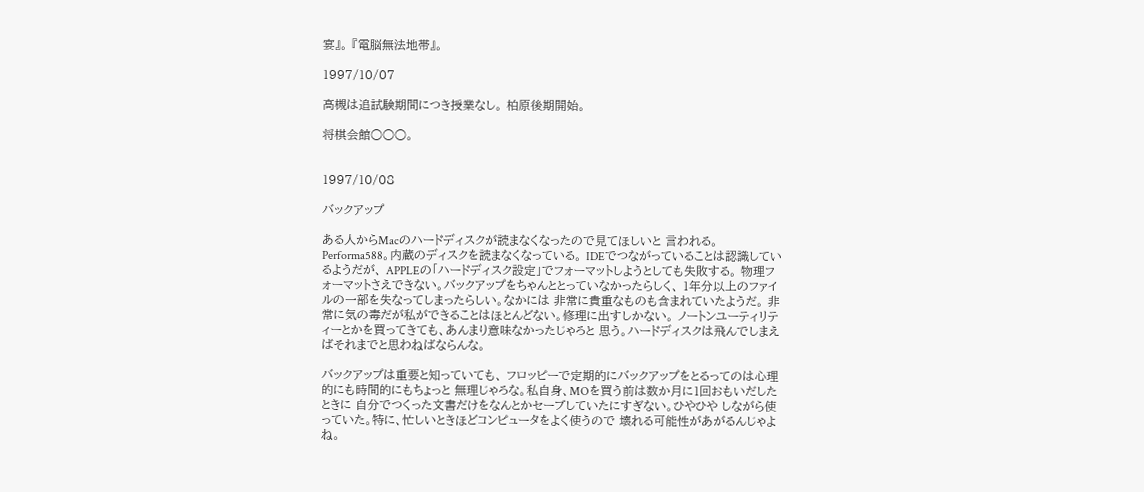宴』。 『電脳無法地帯』。

1997/10/07

高槻は追試験期間につき授業なし。 柏原後期開始。

将棋会館○○○。


1997/10/08

バックアップ

ある人からMacのハードディスクが読まなくなったので見てほしいと 言われる。Performa588。内蔵のディスクを読まなくなっている。 IDEでつながっていることは認識しているようだが、 APPLEの「ハードディスク設定」でフォーマットしようとしても失敗する。 物理フォーマットさえできない。バックアップをちゃんととっていなかったらしく、 1年分以上のファイルの一部を失なってしまったらしい。なかには 非常に貴重なものも含まれていたようだ。 非常に気の毒だが私ができることはほとんどない。修理に出すしかない。 ノートンユーティリティーとかを買ってきても、あんまり意味なかったじゃろと 思う。ハードディスクは飛んでしまえばそれまでと思わねばならんな。

バックアップは重要と知っていても、 フロッピーで定期的にバックアップをとるってのは心理的にも時間的にもちょっと 無理じゃろな。私自身、MOを買う前は数か月に1回おもいだしたときに 自分でつくった文書だけをなんとかセーブしていたにすぎない。ひやひや しながら使っていた。特に、忙しいときほどコンピュータをよく使うので 壊れる可能性があがるんじゃよね。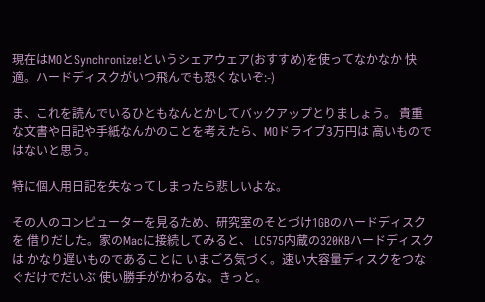現在はMOとSynchronize!というシェアウェア(おすすめ)を使ってなかなか 快適。ハードディスクがいつ飛んでも恐くないぞ:-)

ま、これを読んでいるひともなんとかしてバックアップとりましょう。 貴重な文書や日記や手紙なんかのことを考えたら、MOドライブ3万円は 高いものではないと思う。

特に個人用日記を失なってしまったら悲しいよな。

その人のコンピューターを見るため、研究室のそとづけ1GBのハードディスクを 借りだした。家のMacに接続してみると、 LC575内蔵の320KBハードディスクは かなり遅いものであることに いまごろ気づく。速い大容量ディスクをつなぐだけでだいぶ 使い勝手がかわるな。きっと。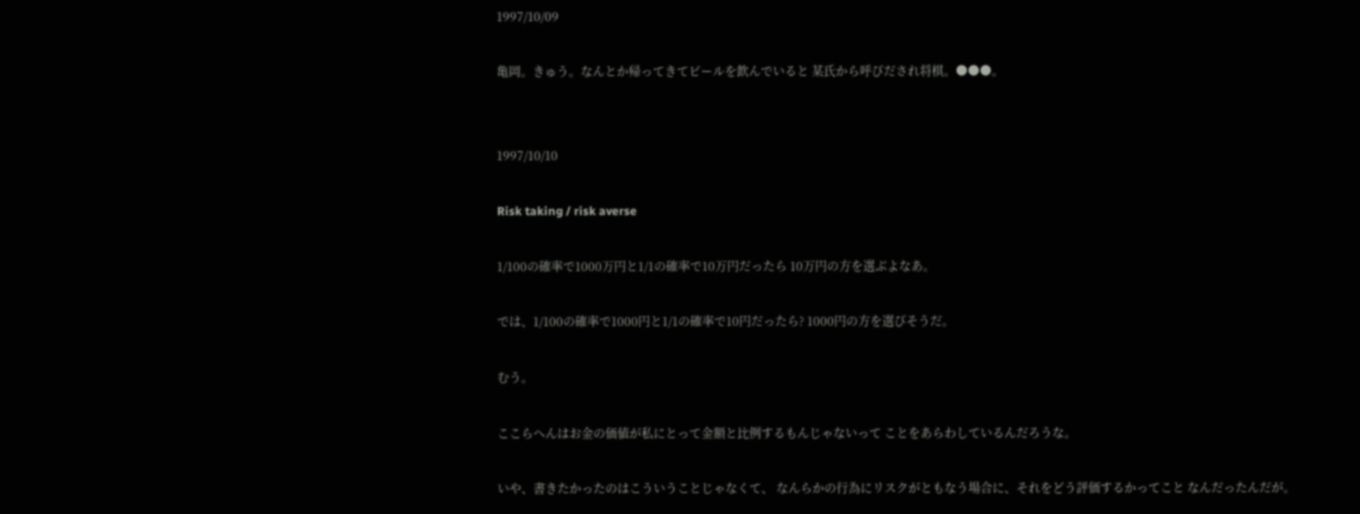1997/10/09

亀岡。きゅう。なんとか帰ってきてビールを飲んでいると 某氏から呼びだされ将棋。●●●。


1997/10/10

Risk taking / risk averse

1/100の確率で1000万円と1/1の確率で10万円だったら 10万円の方を選ぶよなあ。

では、1/100の確率で1000円と1/1の確率で10円だったら? 1000円の方を選びそうだ。

むう。

ここらへんはお金の価値が私にとって金額と比例するもんじゃないって ことをあらわしているんだろうな。

いや、書きたかったのはこういうことじゃなくて、 なんらかの行為にリスクがともなう場合に、それをどう評価するかってこと なんだったんだが。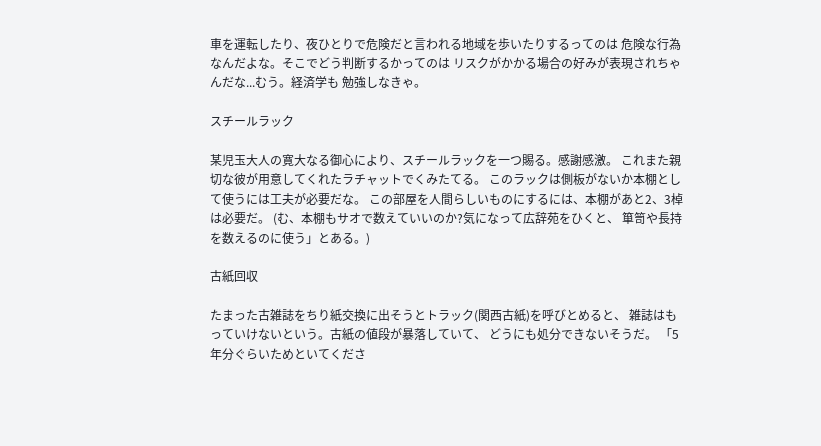車を運転したり、夜ひとりで危険だと言われる地域を歩いたりするってのは 危険な行為なんだよな。そこでどう判断するかってのは リスクがかかる場合の好みが表現されちゃんだな...むう。経済学も 勉強しなきゃ。

スチールラック

某児玉大人の寛大なる御心により、スチールラックを一つ賜る。感謝感激。 これまた親切な彼が用意してくれたラチャットでくみたてる。 このラックは側板がないか本棚として使うには工夫が必要だな。 この部屋を人間らしいものにするには、本棚があと2、3棹は必要だ。 (む、本棚もサオで数えていいのか?気になって広辞苑をひくと、 箪笥や長持を数えるのに使う」とある。)

古紙回収

たまった古雑誌をちり紙交換に出そうとトラック(関西古紙)を呼びとめると、 雑誌はもっていけないという。古紙の値段が暴落していて、 どうにも処分できないそうだ。 「5年分ぐらいためといてくださ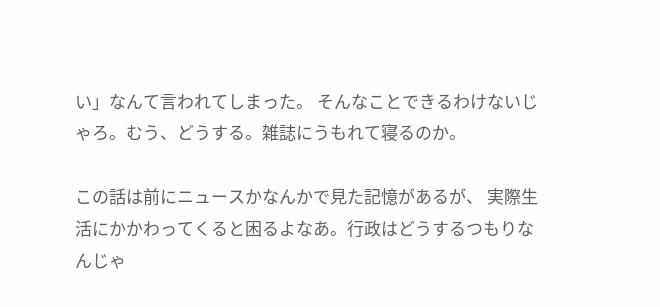い」なんて言われてしまった。 そんなことできるわけないじゃろ。むう、どうする。雑誌にうもれて寝るのか。

この話は前にニュースかなんかで見た記憶があるが、 実際生活にかかわってくると困るよなあ。行政はどうするつもりなんじゃ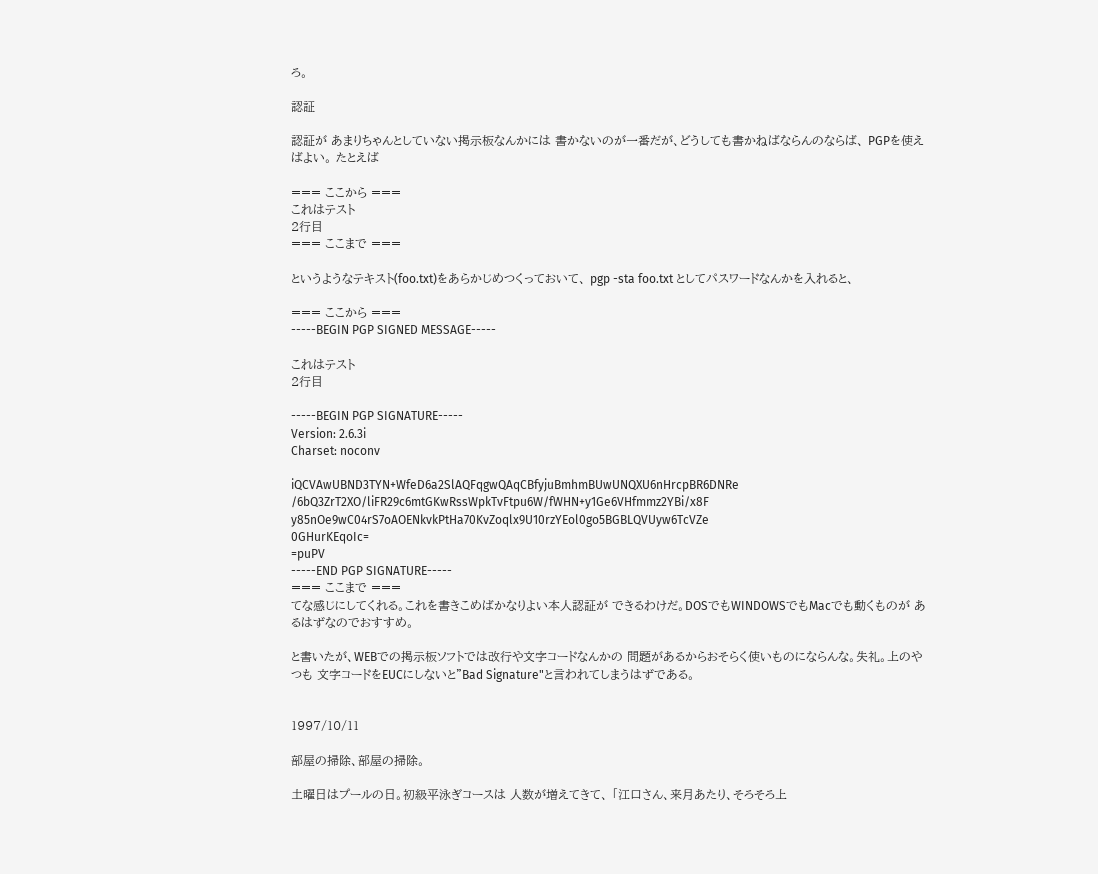ろ。

認証

認証が あまりちゃんとしていない掲示板なんかには 書かないのが一番だが、どうしても書かねばならんのならば、 PGPを使えばよい。 たとえば

=== ここから ===
これはテスト
2行目
=== ここまで ===

というようなテキスト(foo.txt)をあらかじめつくっておいて、 pgp -sta foo.txt としてパスワードなんかを入れると、

=== ここから ===
-----BEGIN PGP SIGNED MESSAGE-----

これはテスト
2行目

-----BEGIN PGP SIGNATURE-----
Version: 2.6.3i
Charset: noconv

iQCVAwUBND3TYN+WfeD6a2SlAQFqgwQAqCBfyjuBmhmBUwUNQXU6nHrcpBR6DNRe
/6bQ3ZrT2XO/liFR29c6mtGKwRssWpkTvFtpu6W/fWHN+y1Ge6VHfmmz2YBi/x8F
y85nOe9wC04rS7oAOENkvkPtHa70KvZoqlx9U10rzYEol0go5BGBLQVUyw6TcVZe
0GHurKEqoIc=
=puPV
-----END PGP SIGNATURE-----
=== ここまで ===
てな感じにしてくれる。これを書きこめばかなりよい本人認証が できるわけだ。DOSでもWINDOWSでもMacでも動くものが あるはずなのでおすすめ。

と書いたが、WEBでの掲示板ソフトでは改行や文字コードなんかの 問題があるからおそらく使いものにならんな。失礼。上のやつも 文字コードをEUCにしないと"Bad Signature"と言われてしまうはずである。


1997/10/11

部屋の掃除、部屋の掃除。

土曜日はプールの日。初級平泳ぎコースは 人数が増えてきて、 「江口さん、来月あたり、そろそろ上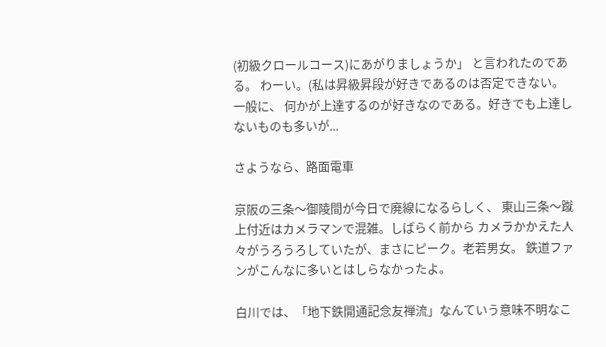(初級クロールコース)にあがりましょうか」 と言われたのである。 わーい。(私は昇級昇段が好きであるのは否定できない。一般に、 何かが上達するのが好きなのである。好きでも上達しないものも多いが...

さようなら、路面電車

京阪の三条〜御陵間が今日で廃線になるらしく、 東山三条〜蹴上付近はカメラマンで混雑。しばらく前から カメラかかえた人々がうろうろしていたが、まさにピーク。老若男女。 鉄道ファンがこんなに多いとはしらなかったよ。

白川では、「地下鉄開通記念友禅流」なんていう意味不明なこ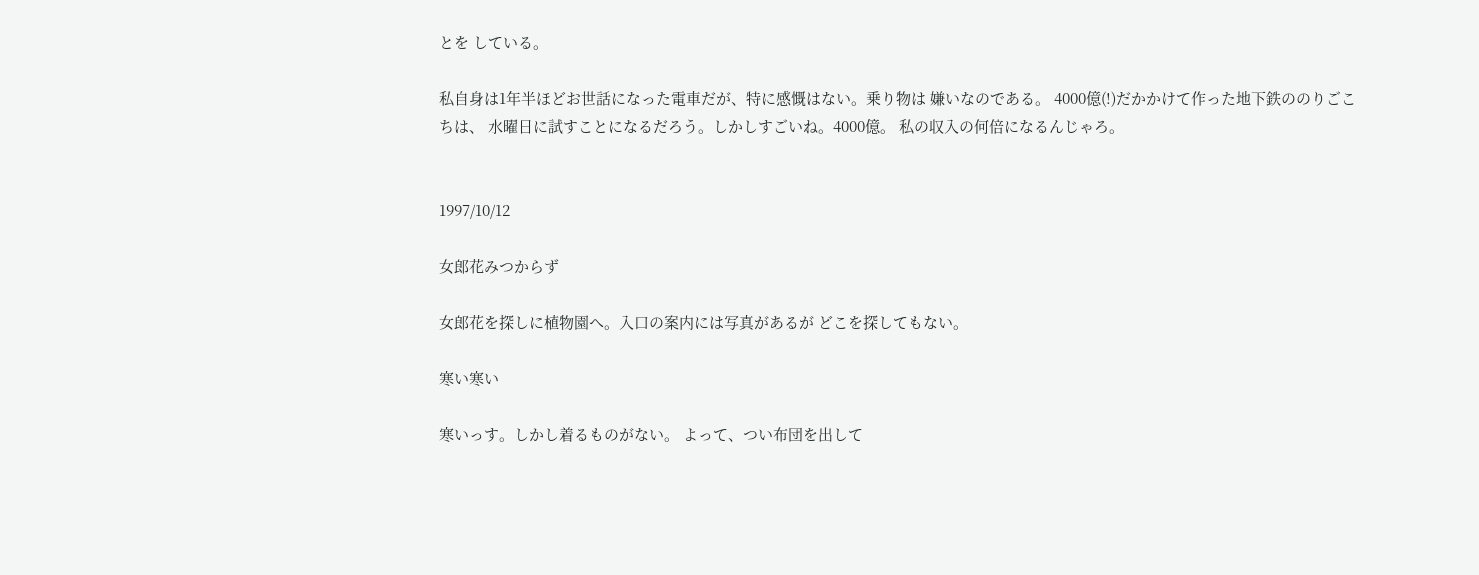とを している。

私自身は1年半ほどお世話になった電車だが、特に感慨はない。乗り物は 嫌いなのである。 4000億(!)だかかけて作った地下鉄ののりごこちは、 水曜日に試すことになるだろう。しかしすごいね。4000億。 私の収入の何倍になるんじゃろ。


1997/10/12

女郎花みつからず

女郎花を探しに植物園へ。入口の案内には写真があるが どこを探してもない。

寒い寒い

寒いっす。しかし着るものがない。 よって、つい布団を出して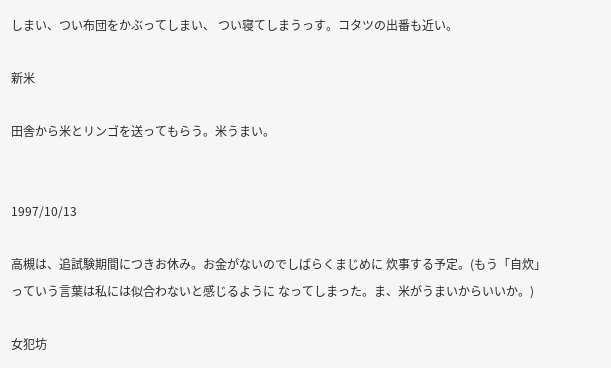しまい、つい布団をかぶってしまい、 つい寝てしまうっす。コタツの出番も近い。

新米

田舎から米とリンゴを送ってもらう。米うまい。


1997/10/13

高槻は、追試験期間につきお休み。お金がないのでしばらくまじめに 炊事する予定。(もう「自炊」っていう言葉は私には似合わないと感じるように なってしまった。ま、米がうまいからいいか。)

女犯坊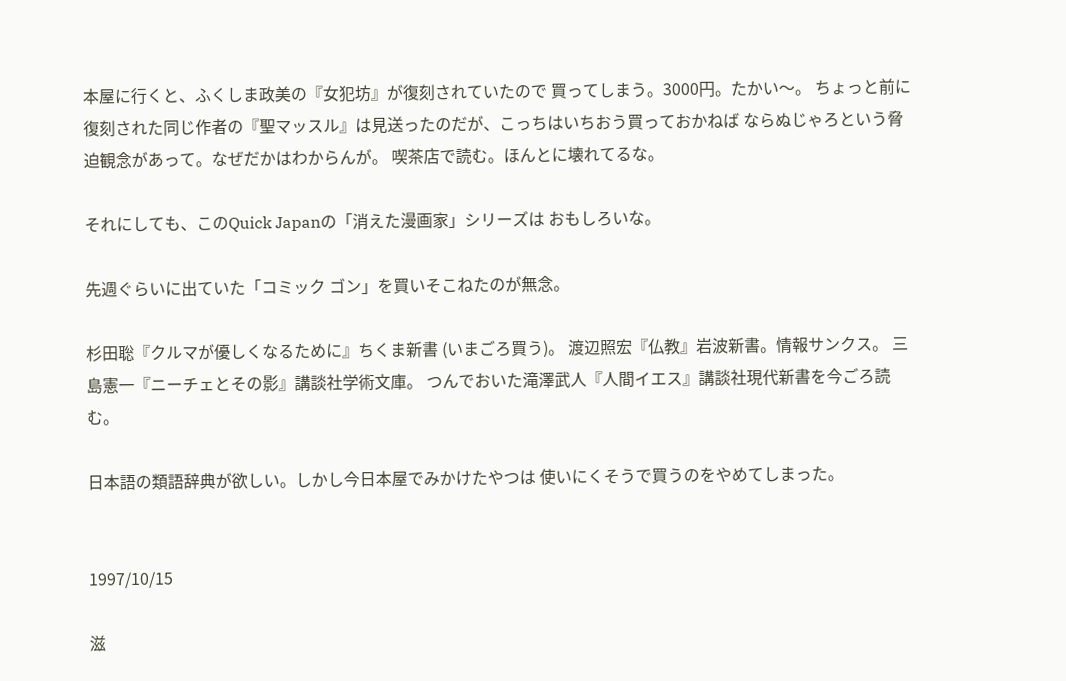本屋に行くと、ふくしま政美の『女犯坊』が復刻されていたので 買ってしまう。3000円。たかい〜。 ちょっと前に復刻された同じ作者の『聖マッスル』は見送ったのだが、こっちはいちおう買っておかねば ならぬじゃろという脅迫観念があって。なぜだかはわからんが。 喫茶店で読む。ほんとに壊れてるな。

それにしても、このQuick Japanの「消えた漫画家」シリーズは おもしろいな。

先週ぐらいに出ていた「コミック ゴン」を買いそこねたのが無念。

杉田聡『クルマが優しくなるために』ちくま新書 (いまごろ買う)。 渡辺照宏『仏教』岩波新書。情報サンクス。 三島憲一『ニーチェとその影』講談社学術文庫。 つんでおいた滝澤武人『人間イエス』講談社現代新書を今ごろ読む。

日本語の類語辞典が欲しい。しかし今日本屋でみかけたやつは 使いにくそうで買うのをやめてしまった。


1997/10/15

滋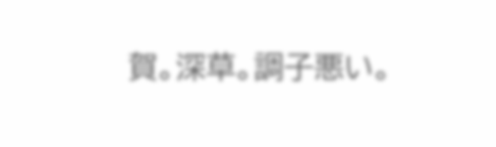賀。深草。調子悪い。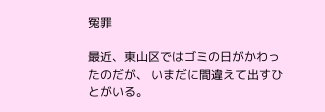冤罪

最近、東山区ではゴミの日がかわったのだが、 いまだに間違えて出すひとがいる。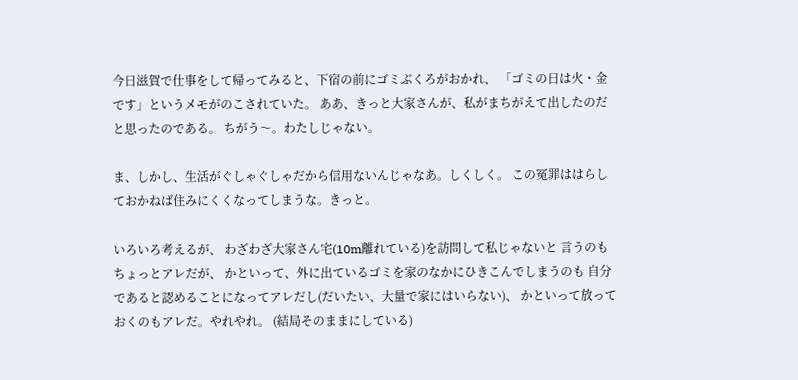今日滋賀で仕事をして帰ってみると、下宿の前にゴミぶくろがおかれ、 「ゴミの日は火・金です」というメモがのこされていた。 ああ、きっと大家さんが、私がまちがえて出したのだと思ったのである。 ちがう〜。わたしじゃない。

ま、しかし、生活がぐしゃぐしゃだから信用ないんじゃなあ。しくしく。 この冤罪ははらしておかねば住みにくくなってしまうな。きっと。

いろいろ考えるが、 わざわざ大家さん宅(10m離れている)を訪問して私じゃないと 言うのもちょっとアレだが、 かといって、外に出ているゴミを家のなかにひきこんでしまうのも 自分であると認めることになってアレだし(だいたい、大量で家にはいらない)、 かといって放っておくのもアレだ。やれやれ。 (結局そのままにしている)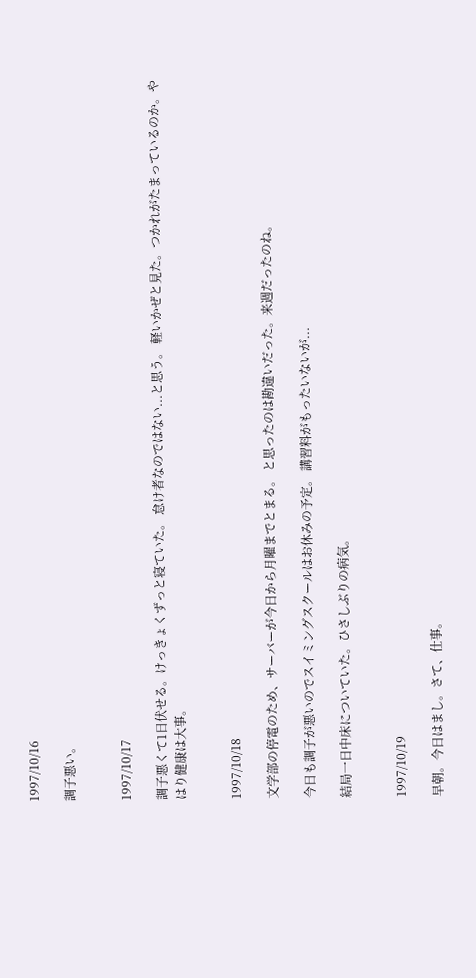1997/10/16

調子悪い。


1997/10/17

調子悪くて1日伏せる。けっきょくずっと寝ていた。 怠け者なのではない...と思う。 軽いかぜと見た。つかれがたまっているのか。やはり健康は大事。


1997/10/18

文学部の停電のため、サーバーが今日から月曜までとまる。 と思ったのは勘違いだった。来週だったのね。

今日も調子が悪いのでスイミングスクールはお休みの予定。 講習料がもったいないが...

結局一日中床についていた。ひさしぶりの病気。


1997/10/19

早朝。今日はまし。さて、仕事。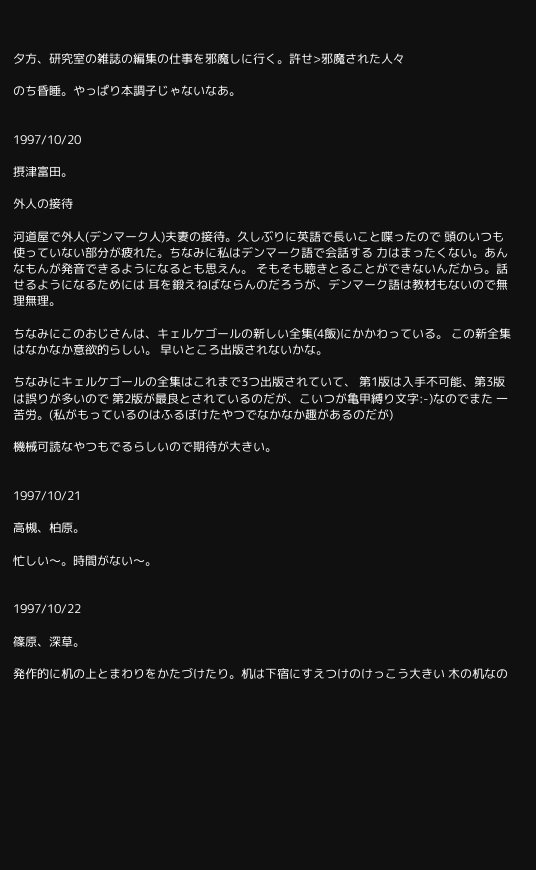夕方、研究室の雑誌の編集の仕事を邪魔しに行く。許せ>邪魔された人々

のち昏睡。やっぱり本調子じゃないなあ。


1997/10/20

摂津富田。

外人の接待

河道屋で外人(デンマーク人)夫妻の接待。久しぶりに英語で長いこと喋ったので 頭のいつも使っていない部分が疲れた。ちなみに私はデンマーク語で会話する 力はまったくない。あんなもんが発音できるようになるとも思えん。 そもそも聴きとることができないんだから。話せるようになるためには 耳を鍛えねばならんのだろうが、デンマーク語は教材もないので無理無理。

ちなみにこのおじさんは、キェルケゴールの新しい全集(4飯)にかかわっている。 この新全集はなかなか意欲的らしい。 早いところ出版されないかな。

ちなみにキェルケゴールの全集はこれまで3つ出版されていて、 第1版は入手不可能、第3版は誤りが多いので 第2版が最良とされているのだが、こいつが亀甲縛り文字:-)なのでまた 一苦労。(私がもっているのはふるぼけたやつでなかなか趣があるのだが)

機械可読なやつもでるらしいので期待が大きい。


1997/10/21

高槻、柏原。

忙しい〜。時間がない〜。


1997/10/22

篠原、深草。

発作的に机の上とまわりをかたづけたり。机は下宿にすえつけのけっこう大きい 木の机なの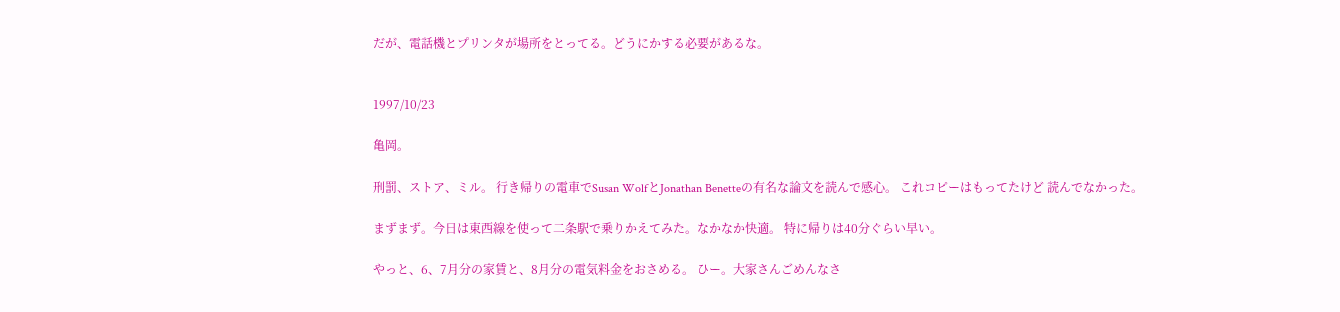だが、電話機とプリンタが場所をとってる。どうにかする必要があるな。


1997/10/23

亀岡。

刑罰、ストア、ミル。 行き帰りの電車でSusan WolfとJonathan Benetteの有名な論文を読んで感心。 これコピーはもってたけど 読んでなかった。

まずまず。今日は東西線を使って二条駅で乗りかえてみた。なかなか快適。 特に帰りは40分ぐらい早い。

やっと、6、7月分の家賃と、8月分の電気料金をおさめる。 ひー。大家さんごめんなさ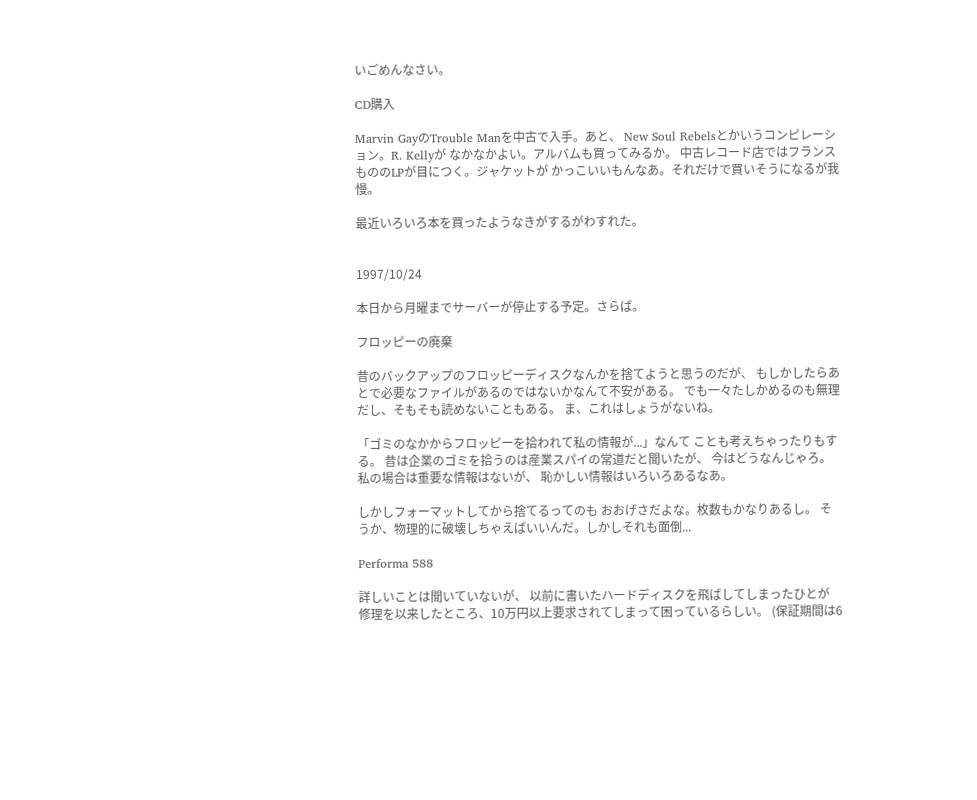いごめんなさい。

CD購入

Marvin GayのTrouble Manを中古で入手。あと、 New Soul Rebelsとかいうコンピレーション。R. Kellyが なかなかよい。アルバムも買ってみるか。 中古レコード店ではフランスもののLPが目につく。ジャケットが かっこいいもんなあ。それだけで買いそうになるが我慢。

最近いろいろ本を買ったようなきがするがわすれた。


1997/10/24

本日から月曜までサーバーが停止する予定。さらば。

フロッピーの廃棄

昔のバックアップのフロッピーディスクなんかを捨てようと思うのだが、 もしかしたらあとで必要なファイルがあるのではないかなんて不安がある。 でも一々たしかめるのも無理だし、そもそも読めないこともある。 ま、これはしょうがないね。

「ゴミのなかからフロッピーを拾われて私の情報が...」なんて ことも考えちゃったりもする。 昔は企業のゴミを拾うのは産業スパイの常道だと聞いたが、 今はどうなんじゃろ。私の場合は重要な情報はないが、 恥かしい情報はいろいろあるなあ。

しかしフォーマットしてから捨てるってのも おおげさだよな。枚数もかなりあるし。 そうか、物理的に破壊しちゃえばいいんだ。しかしそれも面倒...

Performa 588

詳しいことは聞いていないが、 以前に書いたハードディスクを飛ばしてしまったひとが 修理を以来したところ、10万円以上要求されてしまって困っているらしい。 (保証期間は6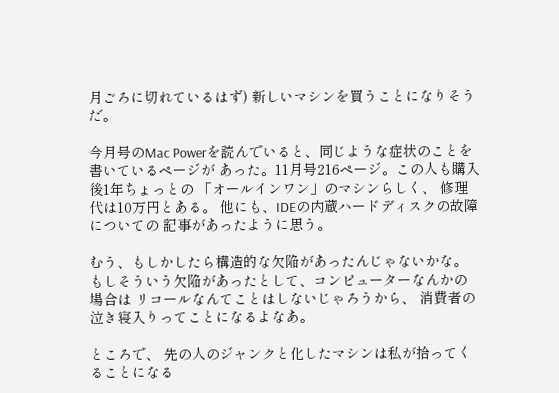月ごろに切れているはず) 新しいマシンを買うことになりそうだ。

今月号のMac Powerを読んでいると、同じような症状のことを書いているページが あった。11月号216ページ。この人も購入後1年ちょっとの 「オールインワン」のマシンらしく、 修理代は10万円とある。 他にも、IDEの内蔵ハードディスクの故障についての 記事があったように思う。

むう、もしかしたら構造的な欠陥があったんじゃないかな。 もしそういう欠陥があったとして、コンピューターなんかの場合は リコールなんてことはしないじゃろうから、 消費者の泣き寝入りってことになるよなあ。

ところで、 先の人のジャンクと化したマシンは私が拾ってくることになる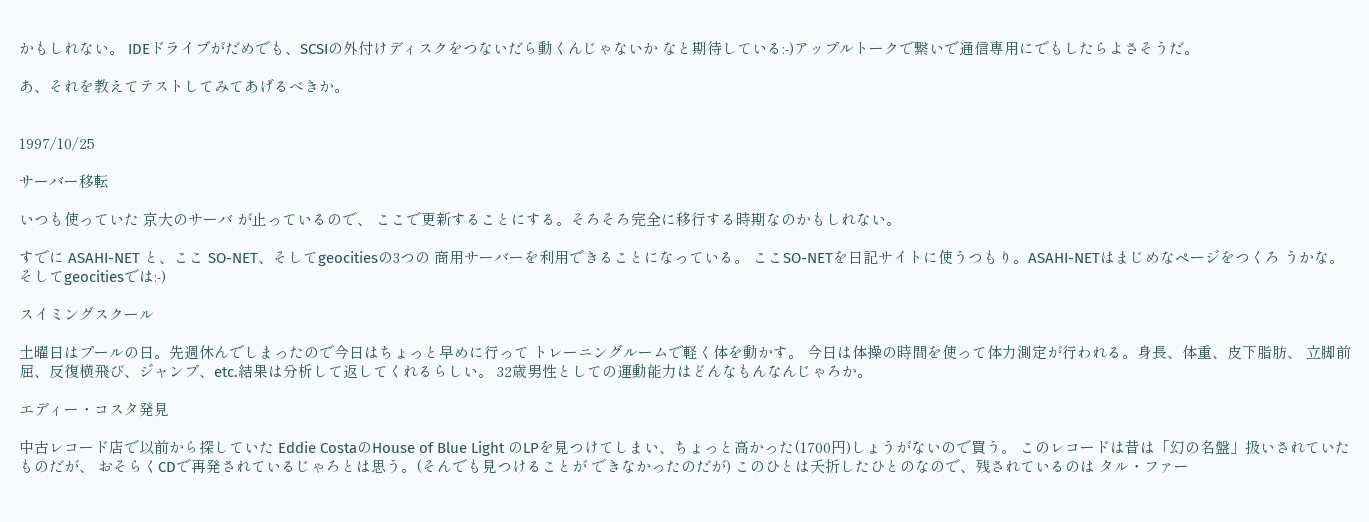かもしれない。 IDEドライブがだめでも、SCSIの外付けディスクをつないだら動くんじゃないか なと期待している:-)アップルトークで繋いで通信専用にでもしたらよさそうだ。

あ、それを教えてテストしてみてあげるべきか。


1997/10/25

サーバー移転

いつも使っていた 京大のサーバ が止っているので、 ここで更新することにする。そろそろ完全に移行する時期なのかもしれない。

すでに ASAHI-NET と、ここ SO-NET、そしてgeocitiesの3つの 商用サーバーを利用できることになっている。 ここSO-NETを日記サイトに使うつもり。ASAHI-NETはまじめなページをつくろ うかな。そしてgeocitiesでは:-)

スイミングスクール

土曜日はプールの日。先週休んでしまったので今日はちょっと早めに行って トレーニングルームで軽く体を動かす。 今日は体操の時間を使って体力測定が行われる。身長、体重、皮下脂肪、 立脚前屈、反復横飛び、ジャンプ、etc.結果は分析して返してくれるらしい。 32歳男性としての運動能力はどんなもんなんじゃろか。

エディー・コスタ発見

中古レコード店で以前から探していた Eddie CostaのHouse of Blue Light のLPを見つけてしまい、ちょっと高かった(1700円)しょうがないので買う。 このレコードは昔は「幻の名盤」扱いされていたものだが、 おそらくCDで再発されているじゃろとは思う。(そんでも見つけることが できなかったのだが) このひとは夭折したひとのなので、残されているのは タル・ファー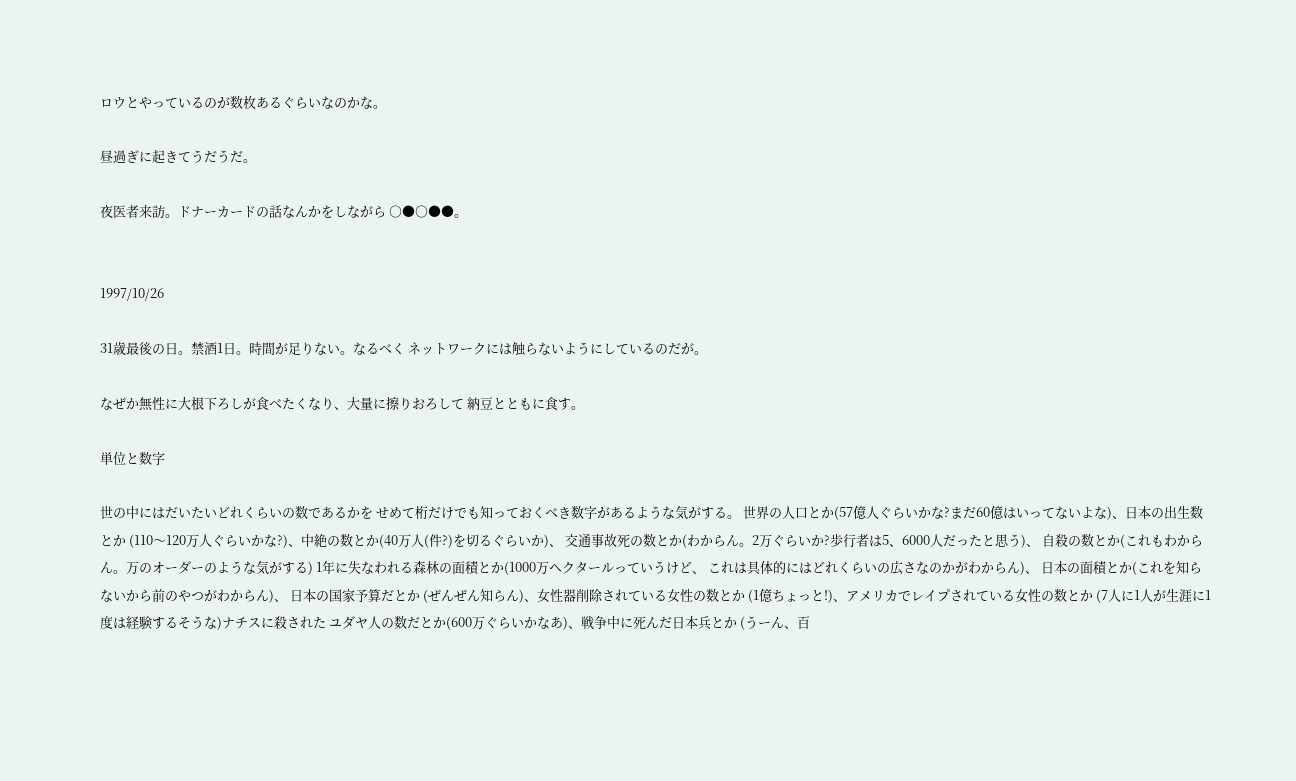ロウとやっているのが数枚あるぐらいなのかな。

昼過ぎに起きてうだうだ。

夜医者来訪。ドナーカードの話なんかをしながら ○●○●●。


1997/10/26

31歳最後の日。禁酒1日。時間が足りない。なるべく ネットワークには触らないようにしているのだが。

なぜか無性に大根下ろしが食べたくなり、大量に擦りおろして 納豆とともに食す。

単位と数字

世の中にはだいたいどれくらいの数であるかを せめて桁だけでも知っておくべき数字があるような気がする。 世界の人口とか(57億人ぐらいかな?まだ60億はいってないよな)、日本の出生数とか (110〜120万人ぐらいかな?)、中絶の数とか(40万人(件?)を切るぐらいか)、 交通事故死の数とか(わからん。2万ぐらいか?歩行者は5、6000人だったと思う)、 自殺の数とか(これもわからん。万のオーダーのような気がする) 1年に失なわれる森林の面積とか(1000万ヘクタールっていうけど、 これは具体的にはどれくらいの広さなのかがわからん)、 日本の面積とか(これを知らないから前のやつがわからん)、 日本の国家予算だとか (ぜんぜん知らん)、女性器削除されている女性の数とか (1億ちょっと!)、アメリカでレイプされている女性の数とか (7人に1人が生涯に1度は経験するそうな)ナチスに殺された ユダヤ人の数だとか(600万ぐらいかなあ)、戦争中に死んだ日本兵とか (うーん、百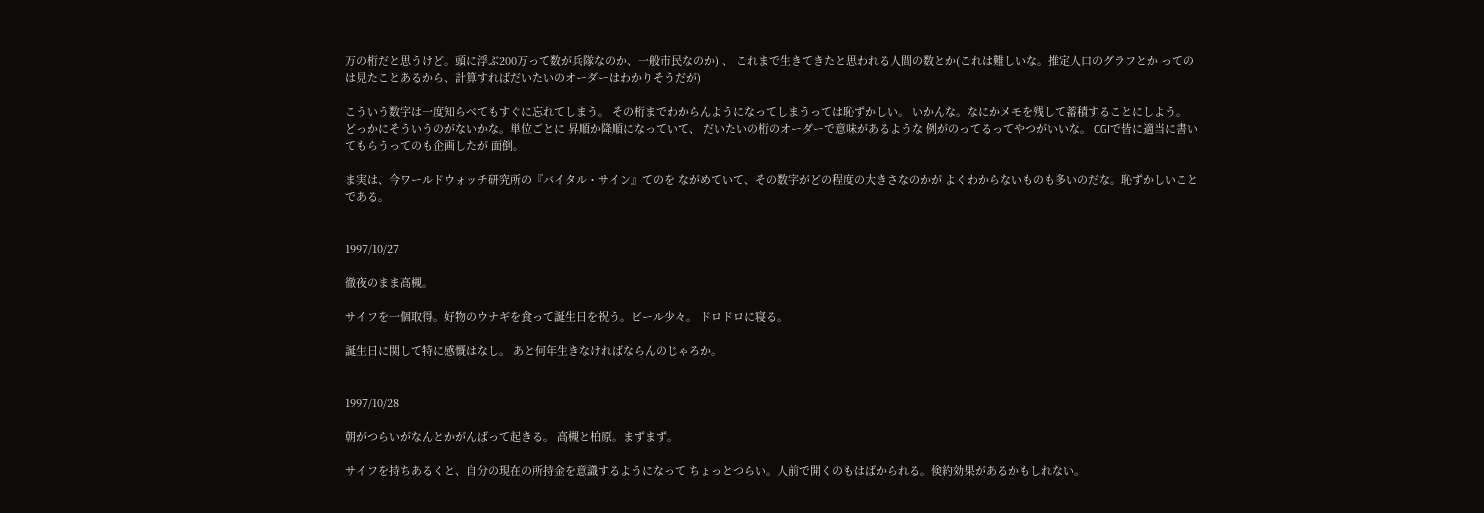万の桁だと思うけど。頭に浮ぶ200万って数が兵隊なのか、一般市民なのか) 、 これまで生きてきたと思われる人間の数とか(これは難しいな。推定人口のグラフとか ってのは見たことあるから、計算すればだいたいのオーダーはわかりそうだが)

こういう数字は一度知らべてもすぐに忘れてしまう。 その桁までわからんようになってしまうっては恥ずかしい。 いかんな。なにかメモを残して蓄積することにしよう。 どっかにそういうのがないかな。単位ごとに 昇順か降順になっていて、 だいたいの桁のオーダーで意味があるような 例がのってるってやつがいいな。 CGIで皆に適当に書いてもらうってのも企画したが 面倒。

ま実は、今ワールドウォッチ研究所の『バイタル・サイン』てのを ながめていて、その数字がどの程度の大きさなのかが よくわからないものも多いのだな。恥ずかしいことである。


1997/10/27

徹夜のまま高槻。

サイフを一個取得。好物のウナギを食って誕生日を祝う。ビール少々。 ドロドロに寝る。

誕生日に関して特に感慨はなし。 あと何年生きなければならんのじゃろか。


1997/10/28

朝がつらいがなんとかがんばって起きる。 高槻と柏原。まずまず。

サイフを持ちあるくと、自分の現在の所持金を意識するようになって ちょっとつらい。人前で開くのもはばかられる。倹約効果があるかもしれない。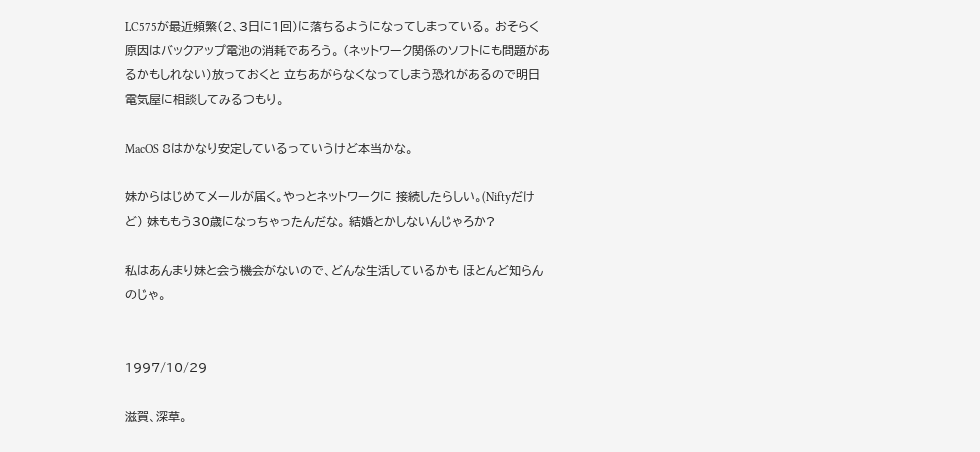LC575が最近頻繁(2、3日に1回)に落ちるようになってしまっている。 おそらく原因はバックアップ電池の消耗であろう。 (ネットワーク関係のソフトにも問題があるかもしれない)放っておくと 立ちあがらなくなってしまう恐れがあるので明日電気屋に相談してみるつもり。

MacOS 8はかなり安定しているっていうけど本当かな。

妹からはじめてメールが届く。やっとネットワークに 接続したらしい。(Niftyだけど) 妹ももう30歳になっちゃったんだな。 結婚とかしないんじゃろか?

私はあんまり妹と会う機会がないので、どんな生活しているかも ほとんど知らんのじゃ。


1997/10/29

滋賀、深草。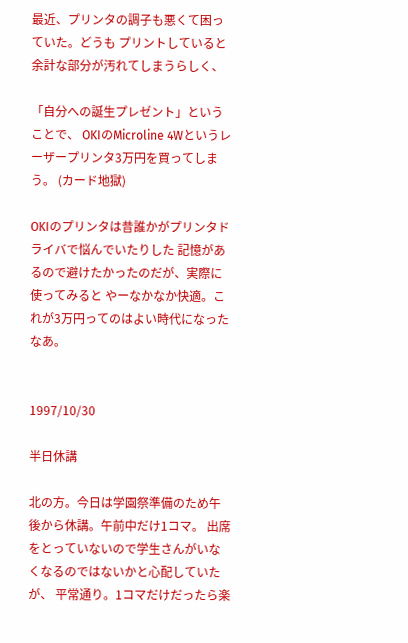最近、プリンタの調子も悪くて困っていた。どうも プリントしていると余計な部分が汚れてしまうらしく、

「自分への誕生プレゼント」ということで、 OKIのMicroline 4Wというレーザープリンタ3万円を買ってしまう。 (カード地獄)

OKIのプリンタは昔誰かがプリンタドライバで悩んでいたりした 記憶があるので避けたかったのだが、実際に使ってみると やーなかなか快適。これが3万円ってのはよい時代になったなあ。


1997/10/30

半日休講

北の方。今日は学園祭準備のため午後から休講。午前中だけ1コマ。 出席をとっていないので学生さんがいなくなるのではないかと心配していたが、 平常通り。1コマだけだったら楽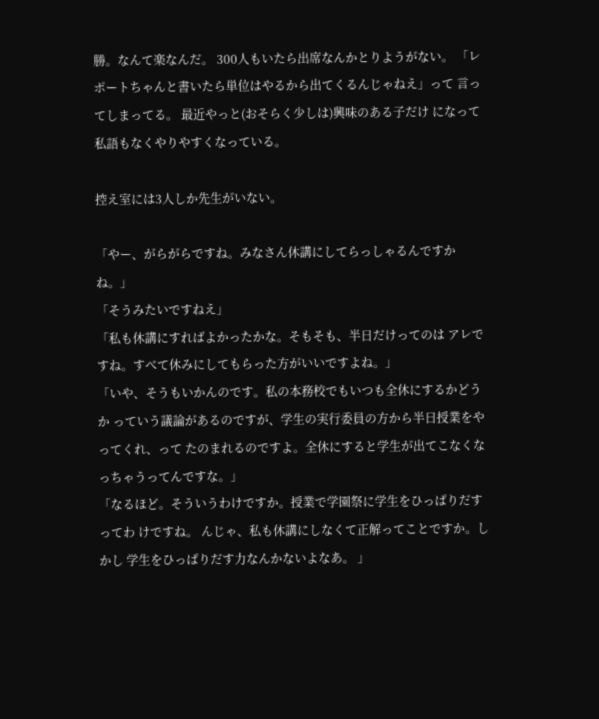勝。なんて楽なんだ。 300人もいたら出席なんかとりようがない。 「レポートちゃんと書いたら単位はやるから出てくるんじゃねえ」って 言ってしまってる。 最近やっと(おそらく少しは)興味のある子だけ になって私語もなくやりやすくなっている。

控え室には3人しか先生がいない。

「やー、がらがらですね。みなさん休講にしてらっしゃるんですかね。」
「そうみたいですねえ」
「私も休講にすればよかったかな。そもそも、半日だけってのは アレですね。すべて休みにしてもらった方がいいですよね。」
「いや、そうもいかんのです。私の本務校でもいつも全休にするかどうか っていう議論があるのですが、学生の実行委員の方から半日授業をやってくれ、って たのまれるのですよ。全休にすると学生が出てこなくなっちゃうってんですな。」
「なるほど。そういうわけですか。授業で学園祭に学生をひっぱりだすってわ けですね。 んじゃ、私も休講にしなくて正解ってことですか。しかし 学生をひっぱりだす力なんかないよなあ。 」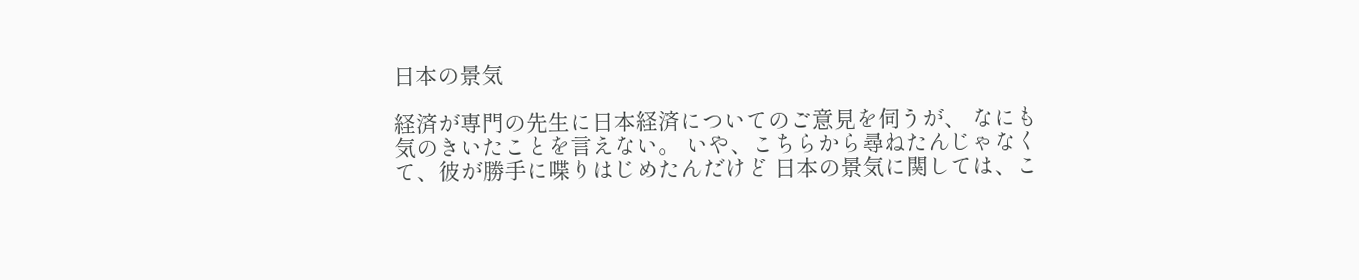日本の景気

経済が専門の先生に日本経済についてのご意見を伺うが、 なにも気のきいたことを言えない。 いや、こちらから尋ねたんじゃなくて、彼が勝手に喋りはじめたんだけど 日本の景気に関しては、こ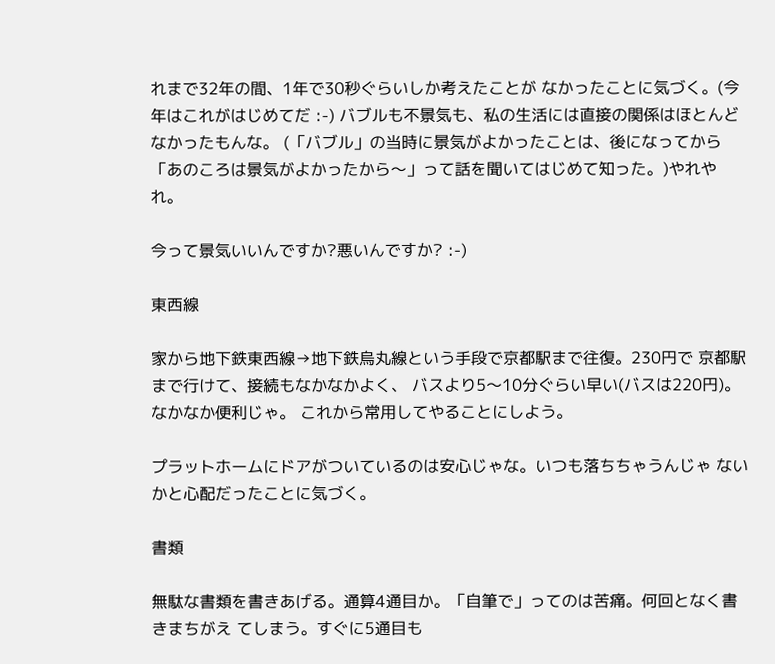れまで32年の間、1年で30秒ぐらいしか考えたことが なかったことに気づく。(今年はこれがはじめてだ :-) バブルも不景気も、私の生活には直接の関係はほとんどなかったもんな。 (「バブル」の当時に景気がよかったことは、後になってから 「あのころは景気がよかったから〜」って話を聞いてはじめて知った。)やれやれ。

今って景気いいんですか?悪いんですか? :-)

東西線

家から地下鉄東西線→地下鉄烏丸線という手段で京都駅まで往復。230円で 京都駅まで行けて、接続もなかなかよく、 バスより5〜10分ぐらい早い(バスは220円)。なかなか便利じゃ。 これから常用してやることにしよう。

プラットホームにドアがついているのは安心じゃな。いつも落ちちゃうんじゃ ないかと心配だったことに気づく。

書類

無駄な書類を書きあげる。通算4通目か。「自筆で」ってのは苦痛。何回となく書きまちがえ てしまう。すぐに5通目も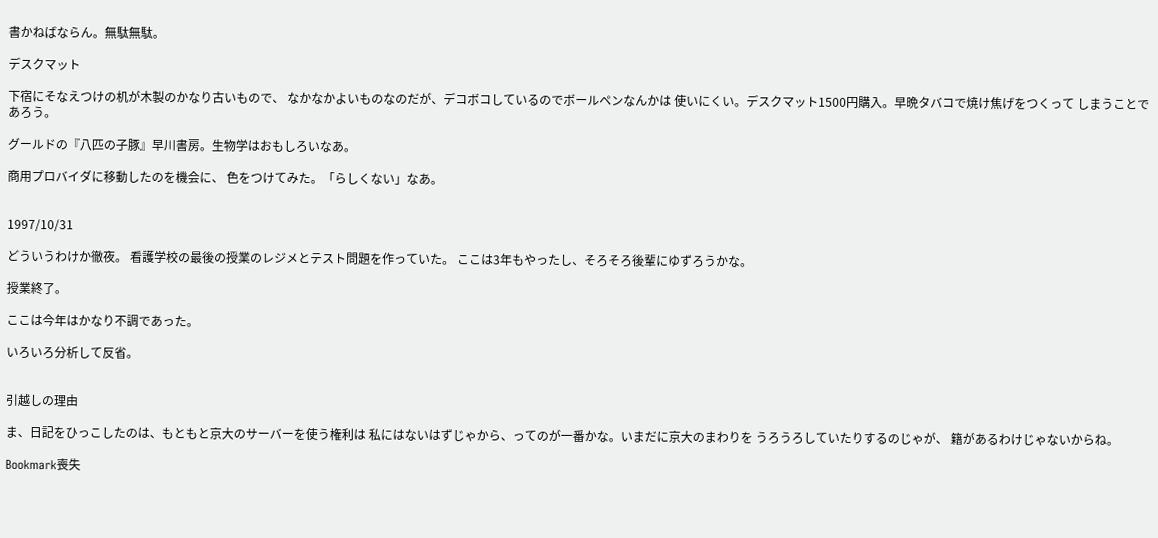書かねばならん。無駄無駄。

デスクマット

下宿にそなえつけの机が木製のかなり古いもので、 なかなかよいものなのだが、デコボコしているのでボールペンなんかは 使いにくい。デスクマット1500円購入。早晩タバコで焼け焦げをつくって しまうことであろう。

グールドの『八匹の子豚』早川書房。生物学はおもしろいなあ。

商用プロバイダに移動したのを機会に、 色をつけてみた。「らしくない」なあ。


1997/10/31

どういうわけか徹夜。 看護学校の最後の授業のレジメとテスト問題を作っていた。 ここは3年もやったし、そろそろ後輩にゆずろうかな。

授業終了。

ここは今年はかなり不調であった。

いろいろ分析して反省。


引越しの理由

ま、日記をひっこしたのは、もともと京大のサーバーを使う権利は 私にはないはずじゃから、ってのが一番かな。いまだに京大のまわりを うろうろしていたりするのじゃが、 籍があるわけじゃないからね。

Bookmark喪失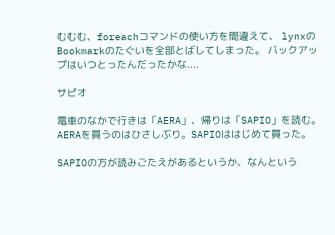むむむ、foreachコマンドの使い方を間違えて、 lynxのBookmarkのたぐいを全部とばしてしまった。 バックアップはいつとったんだったかな....

サピオ

電車のなかで行きは「AERA」、帰りは「SAPIO」を読む。 AERAを買うのはひさしぶり。SAPIOははじめて買った。

SAPIOの方が読みごたえがあるというか、なんという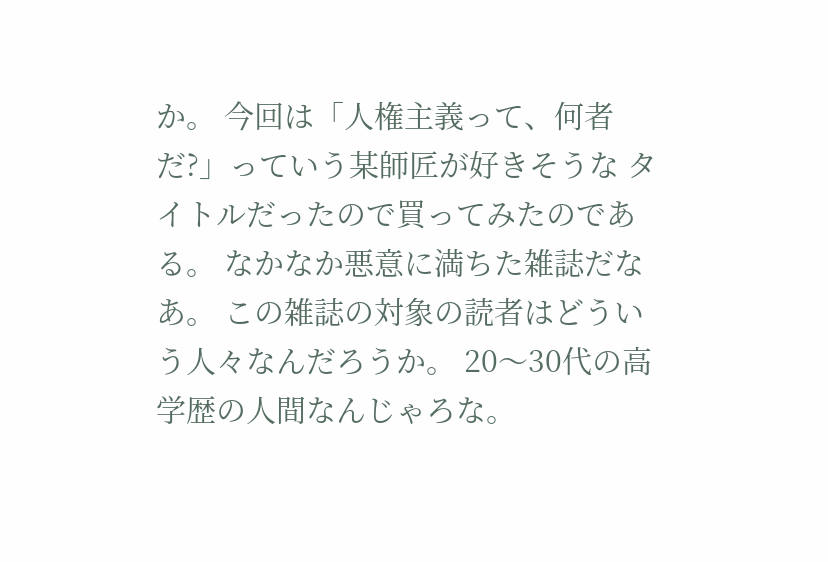か。 今回は「人権主義って、何者だ?」っていう某師匠が好きそうな タイトルだったので買ってみたのである。 なかなか悪意に満ちた雑誌だなあ。 この雑誌の対象の読者はどういう人々なんだろうか。 20〜30代の高学歴の人間なんじゃろな。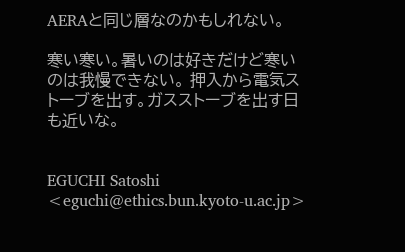AERAと同じ層なのかもしれない。

寒い寒い。暑いのは好きだけど寒いのは我慢できない。 押入から電気ストーブを出す。ガスストーブを出す日も近いな。


EGUCHI Satoshi <eguchi@ethics.bun.kyoto-u.ac.jp>